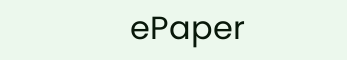ePaper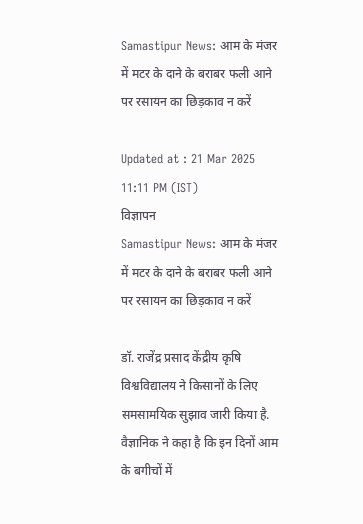Samastipur News: आम के मंजर में मटर के दाने के बराबर फली आने पर रसायन का छिड़काव न करें

Updated at : 21 Mar 2025 11:11 PM (IST)
विज्ञापन
Samastipur News: आम के मंजर में मटर के दाने के बराबर फली आने पर रसायन का छिड़काव न करें

डॉ. राजेंद्र प्रसाद केंद्रीय कृषि विश्वविद्यालय ने किसानों के लिए समसामयिक सुझाव जारी किया है. वैज्ञानिक ने कहा है कि इन दिनों आम के बगीचों में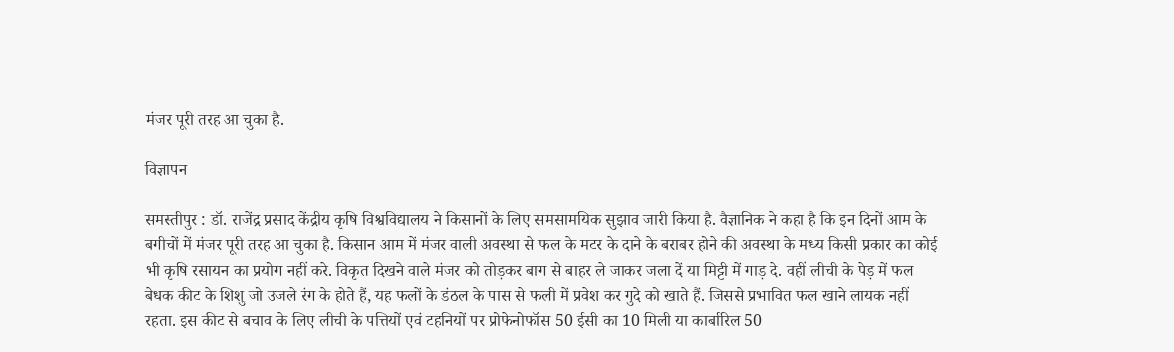मंजर पूरी तरह आ चुका है.

विज्ञापन

समस्तीपुर : डॉ. राजेंद्र प्रसाद केंद्रीय कृषि विश्वविद्यालय ने किसानों के लिए समसामयिक सुझाव जारी किया है. वैज्ञानिक ने कहा है कि इन दिनों आम के बगीचों में मंजर पूरी तरह आ चुका है. किसान आम में मंजर वाली अवस्था से फल के मटर के दाने के बराबर होने की अवस्था के मध्य किसी प्रकार का कोई भी कृषि रसायन का प्रयोग नहीं करे. विकृत दिखने वाले मंजर को तोड़कर बाग से बाहर ले जाकर जला दें या मिट्टी में गाड़ दे. वहीं लीची के पेड़ में फल बेधक कीट के शिशु जो उजले रंग के होते हैं, यह फलों के डंठल के पास से फली में प्रवेश कर गुदे को खाते हैं. जिससे प्रभावित फल खाने लायक नहीं रहता. इस कीट से बचाव के लिए लीची के पत्तियों एवं टहनियों पर प्रोफेनोफॉस 50 ईसी का 10 मिली या कार्बारिल 50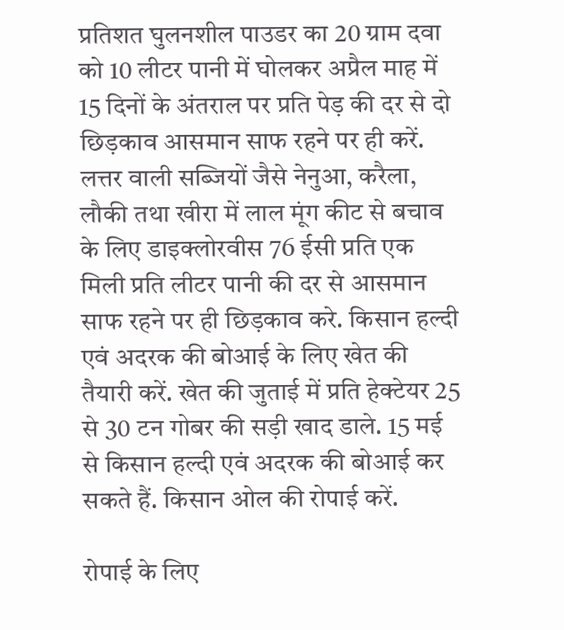प्रतिशत घुलनशील पाउडर का 20 ग्राम दवा को 10 लीटर पानी में घोलकर अप्रैल माह में 15 दिनों के अंतराल पर प्रति पेड़ की दर से दो छिड़काव आसमान साफ रहने पर ही करें. लत्तर वाली सब्जियों जैसे नेनुआ, करैला, लौकी तथा खीरा में लाल मूंग कीट से बचाव के लिए डाइक्लोरवीस 76 ईसी प्रति एक मिली प्रति लीटर पानी की दर से आसमान साफ रहने पर ही छिड़काव करे. किसान हल्दी एवं अदरक की बोआई के लिए खेत की तैयारी करें. खेत की जुताई में प्रति हेक्टेयर 25 से 30 टन गोबर की सड़ी खाद डाले. 15 मई से किसान हल्दी एवं अदरक की बोआई कर सकते हैं. किसान ओल की रोपाई करें.

रोपाई के लिए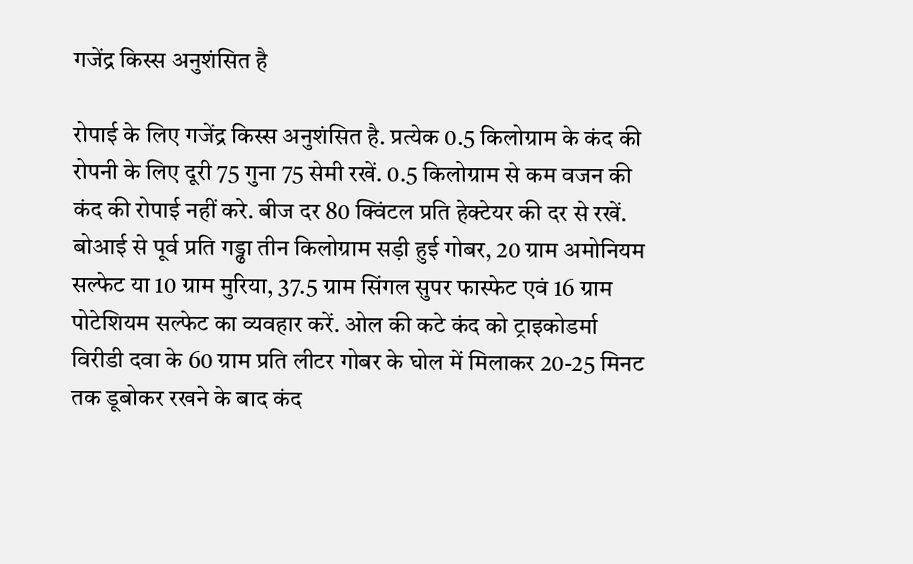गजेंद्र किस्स अनुशंसित है

रोपाई के लिए गजेंद्र किस्स अनुशंसित है. प्रत्येक 0.5 किलोग्राम के कंद की रोपनी के लिए दूरी 75 गुना 75 सेमी रखें. 0.5 किलोग्राम से कम वजन की कंद की रोपाई नहीं करे. बीज दर 80 क्विंटल प्रति हेक्टेयर की दर से रखें. बोआई से पूर्व प्रति गड्ढा तीन किलोग्राम सड़ी हुई गोबर, 20 ग्राम अमोनियम सल्फेट या 10 ग्राम मुरिया, 37.5 ग्राम सिंगल सुपर फास्फेट एवं 16 ग्राम पोटेशियम सल्फेट का व्यवहार करें. ओल की कटे कंद को ट्राइकोडर्मा विरीडी दवा के 60 ग्राम प्रति लीटर गोबर के घोल में मिलाकर 20-25 मिनट तक डूबोकर रखने के बाद कंद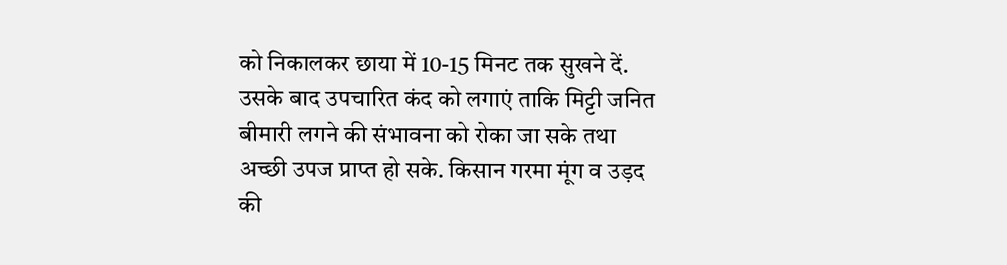को निकालकर छाया में 10-15 मिनट तक सुखने दें. उसके बाद उपचारित कंद को लगाएं ताकि मिट्टी जनित बीमारी लगने की संभावना को रोका जा सके तथा अच्छी उपज प्राप्त हो सके. किसान गरमा मूंग व उड़द की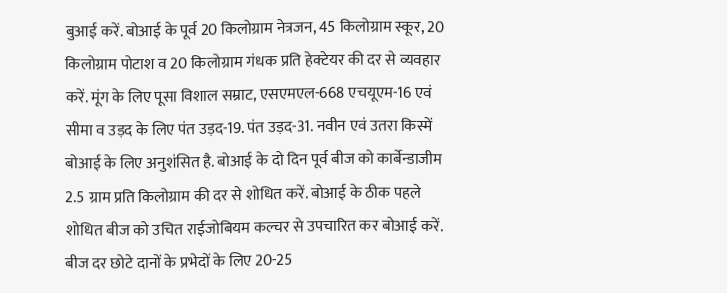बुआई करें. बोआई के पूर्व 20 किलोग्राम नेत्रजन, 45 किलोग्राम स्कूर, 20 किलोग्राम पोटाश व 20 किलोग्राम गंधक प्रति हेक्टेयर की दर से व्यवहार करें. मूंग के लिए पूसा विशाल सम्राट, एसएमएल-668 एचयूएम-16 एवं सीमा व उड़द के लिए पंत उड़द-19. पंत उड़द-31. नवीन एवं उतरा किस्में बोआई के लिए अनुशंसित है. बोआई के दो दिन पूर्व बीज को कार्बेन्डाजीम 2.5 ग्राम प्रति किलोग्राम की दर से शोधित करें. बोआई के ठीक पहले शोधित बीज को उचित राईजोबियम कल्चर से उपचारित कर बोआई करें. बीज दर छोटे दानों के प्रभेदों के लिए 20-25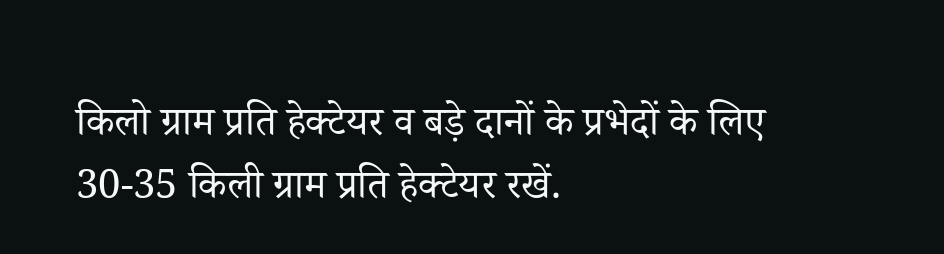किलो ग्राम प्रति हेक्टेयर व बड़े दानों के प्रभेदों के लिए 30-35 किली ग्राम प्रति हेक्टेयर रखें.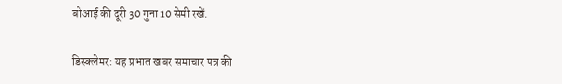बोआई की दूरी 30 गुना 10 सेमी रखें.

डिस्क्लेमर: यह प्रभात खबर समाचार पत्र की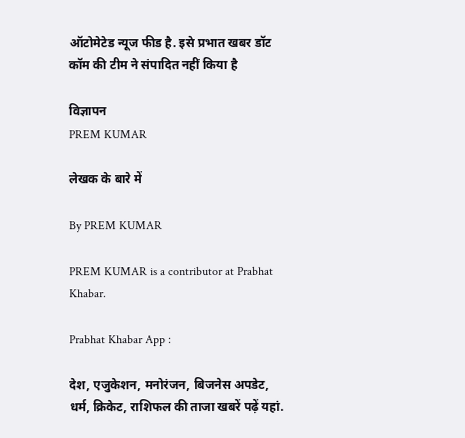ऑटोमेटेड न्यूज फीड है. इसे प्रभात खबर डॉट कॉम की टीम ने संपादित नहीं किया है

विज्ञापन
PREM KUMAR

लेखक के बारे में

By PREM KUMAR

PREM KUMAR is a contributor at Prabhat Khabar.

Prabhat Khabar App :

देश, एजुकेशन, मनोरंजन, बिजनेस अपडेट, धर्म, क्रिकेट, राशिफल की ताजा खबरें पढ़ें यहां.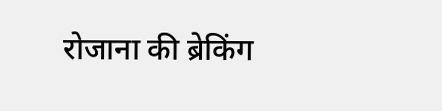रोजाना की ब्रेकिंग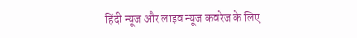हिंदी न्यूज और लाइव न्यूज कवरेज के लिए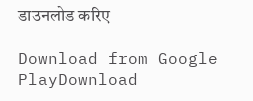डाउनलोड करिए

Download from Google PlayDownload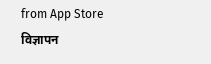from App Store
विज्ञापन